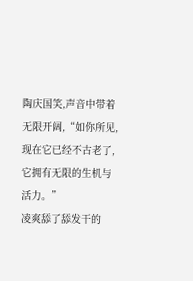陶庆国笑,声音中带着无限开阔,“如你所见,现在它已经不古老了,它拥有无限的生机与活力。”
凌爽舔了舔发干的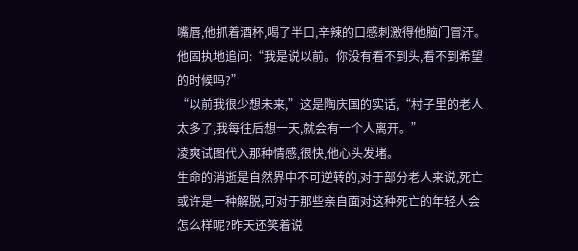嘴唇,他抓着酒杯,喝了半口,辛辣的口感刺激得他脑门冒汗。
他固执地追问:“我是说以前。你没有看不到头,看不到希望的时候吗?”
“以前我很少想未来,”这是陶庆国的实话,“村子里的老人太多了,我每往后想一天,就会有一个人离开。”
凌爽试图代入那种情感,很快,他心头发堵。
生命的消逝是自然界中不可逆转的,对于部分老人来说,死亡或许是一种解脱,可对于那些亲自面对这种死亡的年轻人会怎么样呢?昨天还笑着说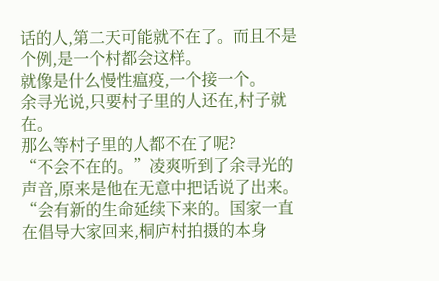话的人,第二天可能就不在了。而且不是个例,是一个村都会这样。
就像是什么慢性瘟疫,一个接一个。
余寻光说,只要村子里的人还在,村子就在。
那么等村子里的人都不在了呢?
“不会不在的。”凌爽听到了余寻光的声音,原来是他在无意中把话说了出来。
“会有新的生命延续下来的。国家一直在倡导大家回来,桐庐村拍摄的本身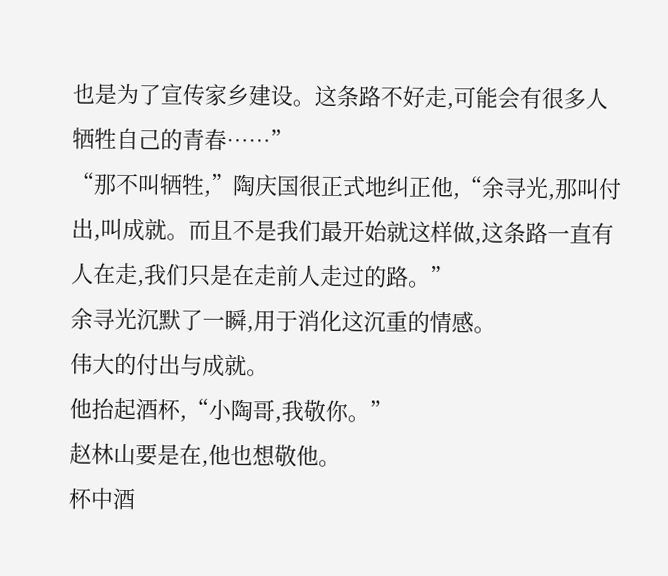也是为了宣传家乡建设。这条路不好走,可能会有很多人牺牲自己的青春……”
“那不叫牺牲,”陶庆国很正式地纠正他,“余寻光,那叫付出,叫成就。而且不是我们最开始就这样做,这条路一直有人在走,我们只是在走前人走过的路。”
余寻光沉默了一瞬,用于消化这沉重的情感。
伟大的付出与成就。
他抬起酒杯,“小陶哥,我敬你。”
赵林山要是在,他也想敬他。
杯中酒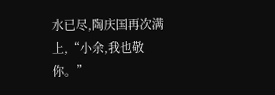水已尽,陶庆国再次满上,“小余,我也敬你。”